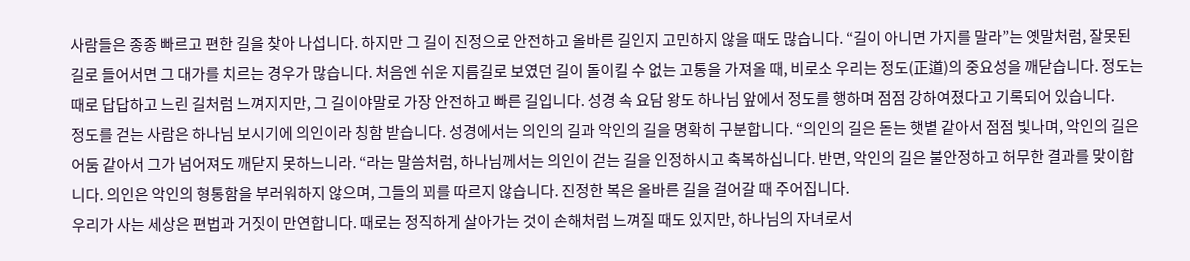사람들은 종종 빠르고 편한 길을 찾아 나섭니다. 하지만 그 길이 진정으로 안전하고 올바른 길인지 고민하지 않을 때도 많습니다. “길이 아니면 가지를 말라”는 옛말처럼, 잘못된 길로 들어서면 그 대가를 치르는 경우가 많습니다. 처음엔 쉬운 지름길로 보였던 길이 돌이킬 수 없는 고통을 가져올 때, 비로소 우리는 정도(正道)의 중요성을 깨닫습니다. 정도는 때로 답답하고 느린 길처럼 느껴지지만, 그 길이야말로 가장 안전하고 빠른 길입니다. 성경 속 요담 왕도 하나님 앞에서 정도를 행하며 점점 강하여졌다고 기록되어 있습니다.
정도를 걷는 사람은 하나님 보시기에 의인이라 칭함 받습니다. 성경에서는 의인의 길과 악인의 길을 명확히 구분합니다. “의인의 길은 돋는 햇볕 같아서 점점 빛나며, 악인의 길은 어둠 같아서 그가 넘어져도 깨닫지 못하느니라. “라는 말씀처럼, 하나님께서는 의인이 걷는 길을 인정하시고 축복하십니다. 반면, 악인의 길은 불안정하고 허무한 결과를 맞이합니다. 의인은 악인의 형통함을 부러워하지 않으며, 그들의 꾀를 따르지 않습니다. 진정한 복은 올바른 길을 걸어갈 때 주어집니다.
우리가 사는 세상은 편법과 거짓이 만연합니다. 때로는 정직하게 살아가는 것이 손해처럼 느껴질 때도 있지만, 하나님의 자녀로서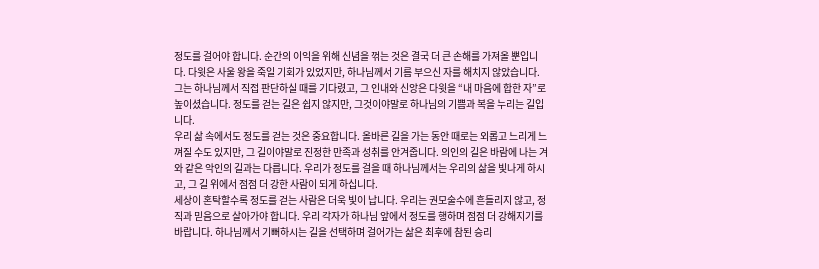정도를 걸어야 합니다. 순간의 이익을 위해 신념을 꺾는 것은 결국 더 큰 손해를 가져올 뿐입니다. 다윗은 사울 왕을 죽일 기회가 있었지만, 하나님께서 기름 부으신 자를 해치지 않았습니다. 그는 하나님께서 직접 판단하실 때를 기다렸고, 그 인내와 신앙은 다윗을 “내 마음에 합한 자”로 높이셨습니다. 정도를 걷는 길은 쉽지 않지만, 그것이야말로 하나님의 기쁨과 복을 누리는 길입니다.
우리 삶 속에서도 정도를 걷는 것은 중요합니다. 올바른 길을 가는 동안 때로는 외롭고 느리게 느껴질 수도 있지만, 그 길이야말로 진정한 만족과 성취를 안겨줍니다. 의인의 길은 바람에 나는 겨와 같은 악인의 길과는 다릅니다. 우리가 정도를 걸을 때 하나님께서는 우리의 삶을 빛나게 하시고, 그 길 위에서 점점 더 강한 사람이 되게 하십니다.
세상이 혼탁할수록 정도를 걷는 사람은 더욱 빛이 납니다. 우리는 권모술수에 흔들리지 않고, 정직과 믿음으로 살아가야 합니다. 우리 각자가 하나님 앞에서 정도를 행하며 점점 더 강해지기를 바랍니다. 하나님께서 기뻐하시는 길을 선택하며 걸어가는 삶은 최후에 참된 승리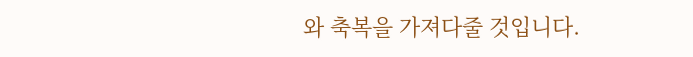와 축복을 가져다줄 것입니다.